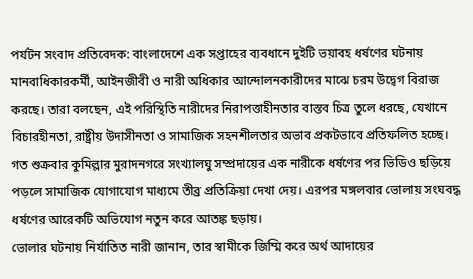পর্যটন সংবাদ প্রতিবেদক: বাংলাদেশে এক সপ্তাহের ব্যবধানে দুইটি ভয়াবহ ধর্ষণের ঘটনায় মানবাধিকারকর্মী, আইনজীবী ও নারী অধিকার আন্দোলনকারীদের মাঝে চরম উদ্বেগ বিরাজ করছে। তারা বলছেন, এই পরিস্থিতি নারীদের নিরাপত্তাহীনতার বাস্তব চিত্র তুলে ধরছে, যেখানে বিচারহীনতা, রাষ্ট্রীয় উদাসীনতা ও সামাজিক সহনশীলতার অভাব প্রকটভাবে প্রতিফলিত হচ্ছে।
গত শুক্রবার কুমিল্লার মুরাদনগরে সংখ্যালঘু সম্প্রদায়ের এক নারীকে ধর্ষণের পর ভিডিও ছড়িয়ে পড়লে সামাজিক যোগাযোগ মাধ্যমে তীব্র প্রতিক্রিয়া দেখা দেয়। এরপর মঙ্গলবার ভোলায় সংঘবদ্ধ ধর্ষণের আরেকটি অভিযোগ নতুন করে আতঙ্ক ছড়ায়।
ভোলার ঘটনায় নির্যাতিত নারী জানান, তার স্বামীকে জিম্মি করে অর্থ আদায়ের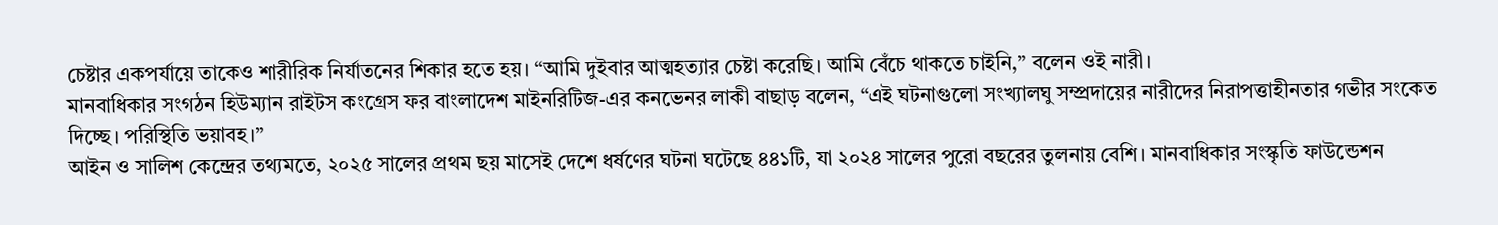চেষ্টার একপর্যায়ে তাকেও শারীরিক নির্যাতনের শিকার হতে হয়। “আমি দুইবার আত্মহত্যার চেষ্টা করেছি। আমি বেঁচে থাকতে চাইনি,” বলেন ওই নারী।
মানবাধিকার সংগঠন হিউম্যান রাইটস কংগ্রেস ফর বাংলাদেশ মাইনরিটিজ-এর কনভেনর লাকী বাছাড় বলেন, “এই ঘটনাগুলো সংখ্যালঘু সম্প্রদায়ের নারীদের নিরাপত্তাহীনতার গভীর সংকেত দিচ্ছে। পরিস্থিতি ভয়াবহ।”
আইন ও সালিশ কেন্দ্রের তথ্যমতে, ২০২৫ সালের প্রথম ছয় মাসেই দেশে ধর্ষণের ঘটনা ঘটেছে ৪৪১টি, যা ২০২৪ সালের পুরো বছরের তুলনায় বেশি। মানবাধিকার সংস্কৃতি ফাউন্ডেশন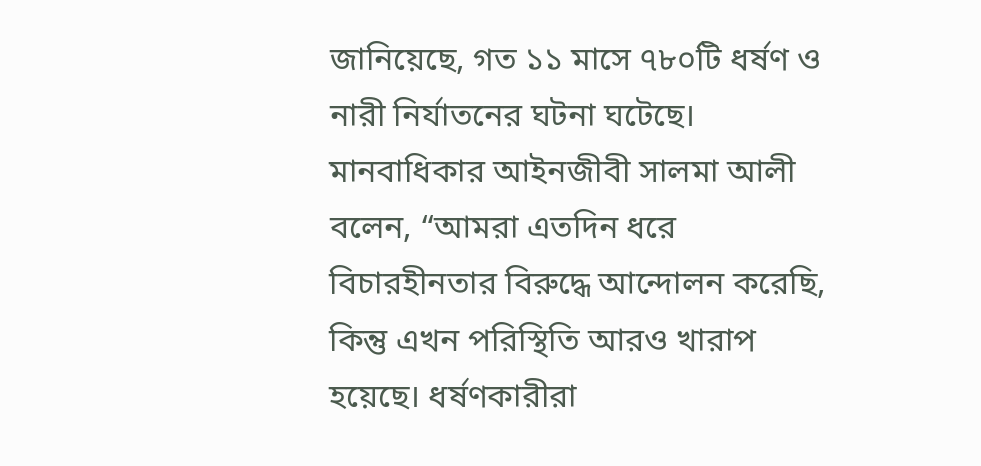জানিয়েছে, গত ১১ মাসে ৭৮০টি ধর্ষণ ও নারী নির্যাতনের ঘটনা ঘটেছে।
মানবাধিকার আইনজীবী সালমা আলী বলেন, “আমরা এতদিন ধরে বিচারহীনতার বিরুদ্ধে আন্দোলন করেছি, কিন্তু এখন পরিস্থিতি আরও খারাপ হয়েছে। ধর্ষণকারীরা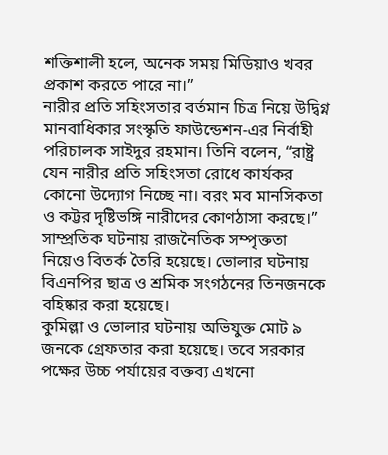শক্তিশালী হলে, অনেক সময় মিডিয়াও খবর প্রকাশ করতে পারে না।”
নারীর প্রতি সহিংসতার বর্তমান চিত্র নিয়ে উদ্বিগ্ন মানবাধিকার সংস্কৃতি ফাউন্ডেশন-এর নির্বাহী পরিচালক সাইদুর রহমান। তিনি বলেন, “রাষ্ট্র যেন নারীর প্রতি সহিংসতা রোধে কার্যকর কোনো উদ্যোগ নিচ্ছে না। বরং মব মানসিকতা ও কট্টর দৃষ্টিভঙ্গি নারীদের কোণঠাসা করছে।”
সাম্প্রতিক ঘটনায় রাজনৈতিক সম্পৃক্ততা নিয়েও বিতর্ক তৈরি হয়েছে। ভোলার ঘটনায় বিএনপির ছাত্র ও শ্রমিক সংগঠনের তিনজনকে বহিষ্কার করা হয়েছে।
কুমিল্লা ও ভোলার ঘটনায় অভিযুক্ত মোট ৯ জনকে গ্রেফতার করা হয়েছে। তবে সরকার পক্ষের উচ্চ পর্যায়ের বক্তব্য এখনো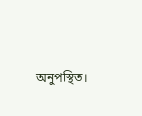অনুপস্থিত।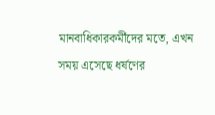মানবাধিকারকর্মীদের মতে, এখন সময় এসেছে ধর্ষণের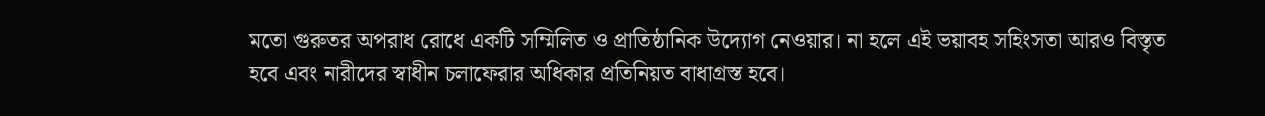মতো গুরুতর অপরাধ রোধে একটি সম্মিলিত ও প্রাতিষ্ঠানিক উদ্যোগ নেওয়ার। না হলে এই ভয়াবহ সহিংসতা আরও বিস্তৃত হবে এবং নারীদের স্বাধীন চলাফেরার অধিকার প্রতিনিয়ত বাধাগ্রস্ত হবে।